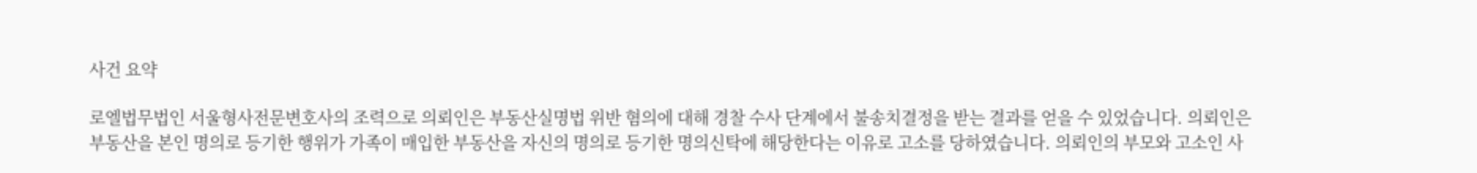사건 요약

로엘법무법인 서울형사전문변호사의 조력으로 의뢰인은 부동산실명법 위반 혐의에 대해 경찰 수사 단계에서 불송치결정을 받는 결과를 얻을 수 있었습니다. 의뢰인은 부동산을 본인 명의로 등기한 행위가 가족이 매입한 부동산을 자신의 명의로 등기한 명의신탁에 해당한다는 이유로 고소를 당하였습니다. 의뢰인의 부모와 고소인 사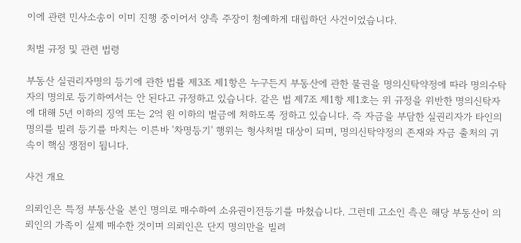이에 관련 민사소송이 이미 진행 중이어서 양측 주장이 첨예하게 대립하던 사건이었습니다.

처벌 규정 및 관련 법령

부동산 실권리자명의 등기에 관한 법률 제3조 제1항은 누구든지 부동산에 관한 물권을 명의신탁약정에 따라 명의수탁자의 명의로 등기하여서는 안 된다고 규정하고 있습니다. 같은 법 제7조 제1항 제1호는 위 규정을 위반한 명의신탁자에 대해 5년 이하의 징역 또는 2억 원 이하의 벌금에 처하도록 정하고 있습니다. 즉 자금을 부담한 실권리자가 타인의 명의를 빌려 등기를 마치는 이른바 '차명등기' 행위는 형사처벌 대상이 되며, 명의신탁약정의 존재와 자금 출처의 귀속이 핵심 쟁점이 됩니다.

사건 개요

의뢰인은 특정 부동산을 본인 명의로 매수하여 소유권이전등기를 마쳤습니다. 그런데 고소인 측은 해당 부동산이 의뢰인의 가족이 실제 매수한 것이며 의뢰인은 단지 명의만을 빌려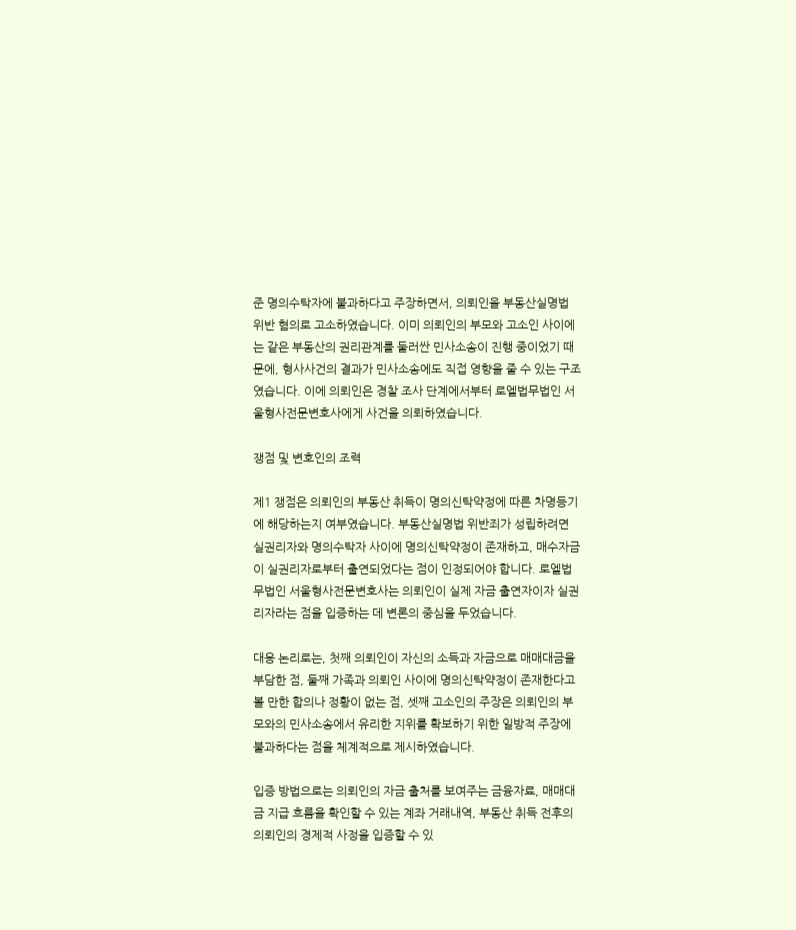준 명의수탁자에 불과하다고 주장하면서, 의뢰인을 부동산실명법 위반 혐의로 고소하였습니다. 이미 의뢰인의 부모와 고소인 사이에는 같은 부동산의 권리관계를 둘러싼 민사소송이 진행 중이었기 때문에, 형사사건의 결과가 민사소송에도 직접 영향을 줄 수 있는 구조였습니다. 이에 의뢰인은 경찰 조사 단계에서부터 로엘법무법인 서울형사전문변호사에게 사건을 의뢰하였습니다.

쟁점 및 변호인의 조력

제1 쟁점은 의뢰인의 부동산 취득이 명의신탁약정에 따른 차명등기에 해당하는지 여부였습니다. 부동산실명법 위반죄가 성립하려면 실권리자와 명의수탁자 사이에 명의신탁약정이 존재하고, 매수자금이 실권리자로부터 출연되었다는 점이 인정되어야 합니다. 로엘법무법인 서울형사전문변호사는 의뢰인이 실제 자금 출연자이자 실권리자라는 점을 입증하는 데 변론의 중심을 두었습니다.

대응 논리로는, 첫째 의뢰인이 자신의 소득과 자금으로 매매대금을 부담한 점, 둘째 가족과 의뢰인 사이에 명의신탁약정이 존재한다고 볼 만한 합의나 정황이 없는 점, 셋째 고소인의 주장은 의뢰인의 부모와의 민사소송에서 유리한 지위를 확보하기 위한 일방적 주장에 불과하다는 점을 체계적으로 제시하였습니다.

입증 방법으로는 의뢰인의 자금 출처를 보여주는 금융자료, 매매대금 지급 흐름을 확인할 수 있는 계좌 거래내역, 부동산 취득 전후의 의뢰인의 경제적 사정을 입증할 수 있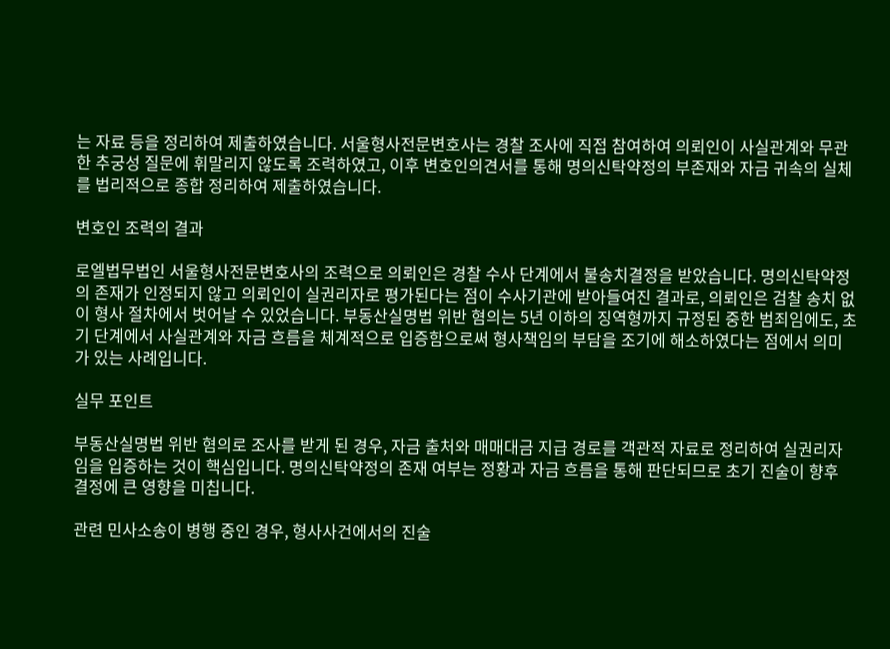는 자료 등을 정리하여 제출하였습니다. 서울형사전문변호사는 경찰 조사에 직접 참여하여 의뢰인이 사실관계와 무관한 추궁성 질문에 휘말리지 않도록 조력하였고, 이후 변호인의견서를 통해 명의신탁약정의 부존재와 자금 귀속의 실체를 법리적으로 종합 정리하여 제출하였습니다.

변호인 조력의 결과

로엘법무법인 서울형사전문변호사의 조력으로 의뢰인은 경찰 수사 단계에서 불송치결정을 받았습니다. 명의신탁약정의 존재가 인정되지 않고 의뢰인이 실권리자로 평가된다는 점이 수사기관에 받아들여진 결과로, 의뢰인은 검찰 송치 없이 형사 절차에서 벗어날 수 있었습니다. 부동산실명법 위반 혐의는 5년 이하의 징역형까지 규정된 중한 범죄임에도, 초기 단계에서 사실관계와 자금 흐름을 체계적으로 입증함으로써 형사책임의 부담을 조기에 해소하였다는 점에서 의미가 있는 사례입니다.

실무 포인트

부동산실명법 위반 혐의로 조사를 받게 된 경우, 자금 출처와 매매대금 지급 경로를 객관적 자료로 정리하여 실권리자임을 입증하는 것이 핵심입니다. 명의신탁약정의 존재 여부는 정황과 자금 흐름을 통해 판단되므로 초기 진술이 향후 결정에 큰 영향을 미칩니다.

관련 민사소송이 병행 중인 경우, 형사사건에서의 진술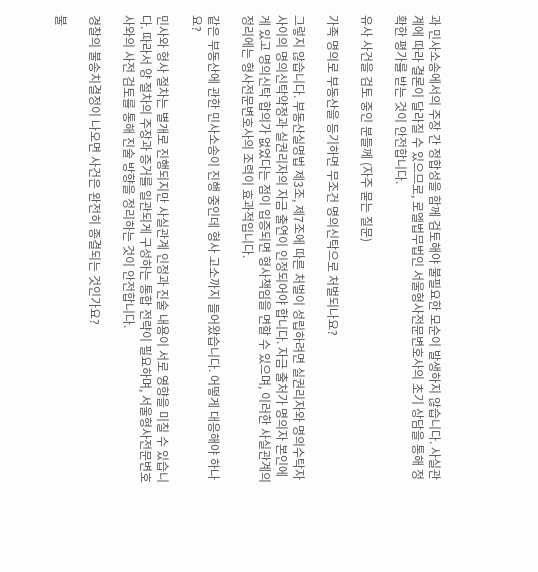과 민사소송에서의 주장 간 정합성을 함께 검토해야 불필요한 모순이 발생하지 않습니다. 사실관계에 따라 결론이 달라질 수 있으므로, 로엘법무법인 서울형사전문변호사의 초기 상담을 통해 정확한 평가를 받는 것이 안전합니다.

유사 사건을 검토 중인 분들께 (자주 묻는 질문)

가족 명의로 부동산을 등기하면 무조건 명의신탁으로 처벌되나요?

그렇지 않습니다. 부동산실명법 제3조, 제7조에 따른 처벌이 성립하려면 실권리자와 명의수탁자 사이의 명의신탁약정과 실권리자의 자금 출연이 인정되어야 합니다. 자금 출처가 명의자 본인에게 있고 명의신탁 합의가 없었다는 점이 입증되면 형사책임을 면할 수 있으며, 이러한 사실관계의 정리에는 형사전문변호사의 조력이 효과적입니다.

같은 부동산에 관한 민사소송이 진행 중인데 형사 고소까지 들어왔습니다. 어떻게 대응해야 하나요?

민사와 형사 절차는 별개로 진행되지만 사실관계 인정과 진술 내용이 서로 영향을 미칠 수 있습니다. 따라서 양 절차의 주장과 증거를 일관되게 구성하는 통합 전략이 필요하며, 서울형사전문변호사와의 사전 검토를 통해 진술 방향을 정리하는 것이 안전합니다.

경찰의 불송치결정이 나오면 사건은 완전히 종결되는 것인가요?

불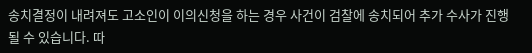송치결정이 내려져도 고소인이 이의신청을 하는 경우 사건이 검찰에 송치되어 추가 수사가 진행될 수 있습니다. 따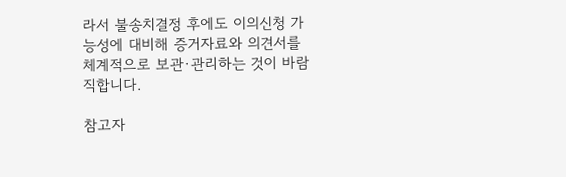라서 불송치결정 후에도 이의신청 가능성에 대비해 증거자료와 의견서를 체계적으로 보관·관리하는 것이 바람직합니다.

참고자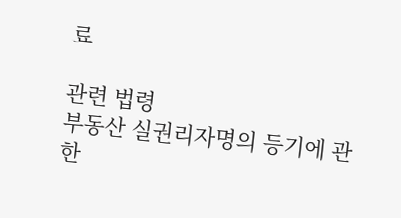료

관련 법령
부동산 실권리자명의 등기에 관한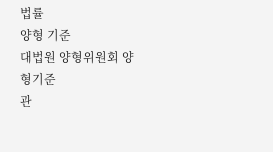법률
양형 기준
대법원 양형위원회 양형기준
관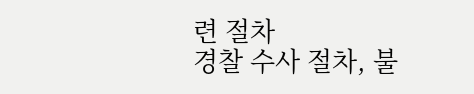련 절차
경찰 수사 절차, 불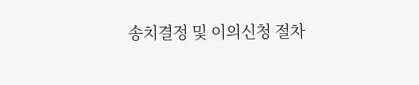송치결정 및 이의신청 절차